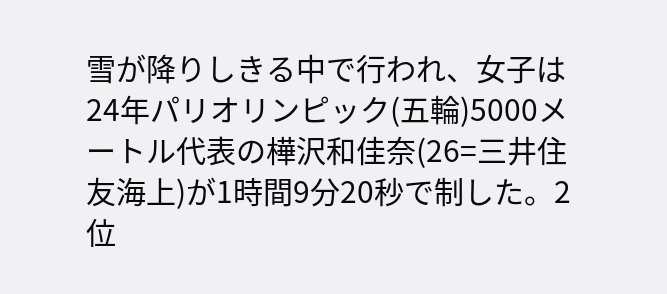雪が降りしきる中で行われ、女子は24年パリオリンピック(五輪)5000メートル代表の樺沢和佳奈(26=三井住友海上)が1時間9分20秒で制した。2位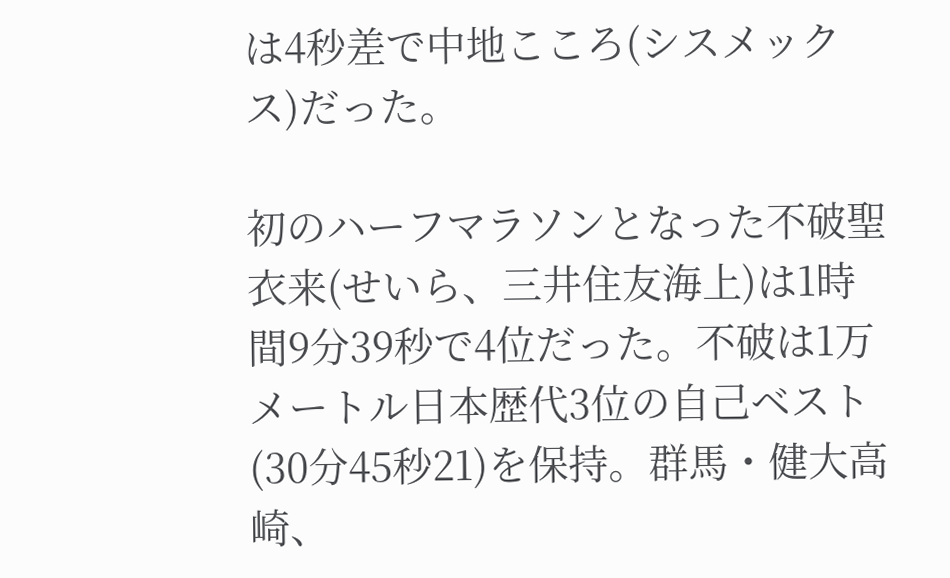は4秒差で中地こころ(シスメックス)だった。

初のハーフマラソンとなった不破聖衣来(せいら、三井住友海上)は1時間9分39秒で4位だった。不破は1万メートル日本歴代3位の自己ベスト(30分45秒21)を保持。群馬・健大高崎、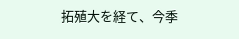拓殖大を経て、今季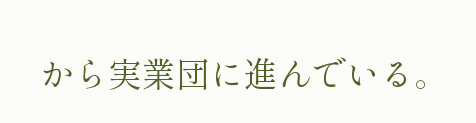から実業団に進んでいる。